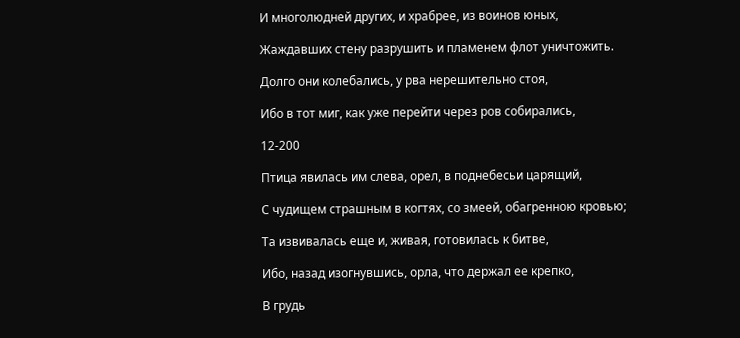И многолюдней других, и храбрее, из воинов юных,

Жаждавших стену разрушить и пламенем флот уничтожить.

Долго они колебались, у рва нерешительно стоя,

Ибо в тот миг, как уже перейти через ров собирались,

12-200

Птица явилась им слева, орел, в поднебесьи царящий,

С чудищем страшным в когтях, со змеей, обагренною кровью;

Та извивалась еще и, живая, готовилась к битве,

Ибо, назад изогнувшись, орла, что держал ее крепко,

В грудь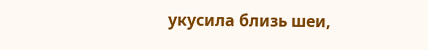укусила близь шеи,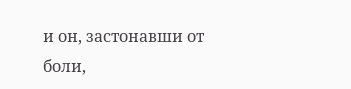и он, застонавши от боли,